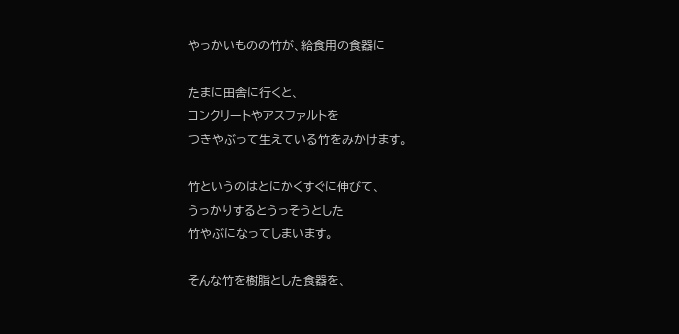やっかいものの竹が、給食用の食器に

たまに田舎に行くと、
コンクリートやアスファルトを
つきやぶって生えている竹をみかけます。

竹というのはとにかくすぐに伸びて、
うっかりするとうっそうとした
竹やぶになってしまいます。

そんな竹を樹脂とした食器を、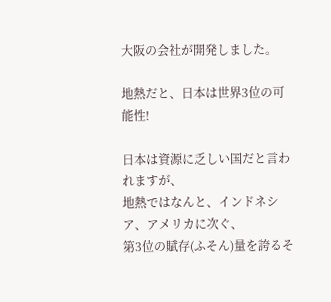大阪の会社が開発しました。

地熱だと、日本は世界3位の可能性!

日本は資源に乏しい国だと言われますが、
地熱ではなんと、インドネシア、アメリカに次ぐ、
第3位の賦存(ふそん)量を誇るそ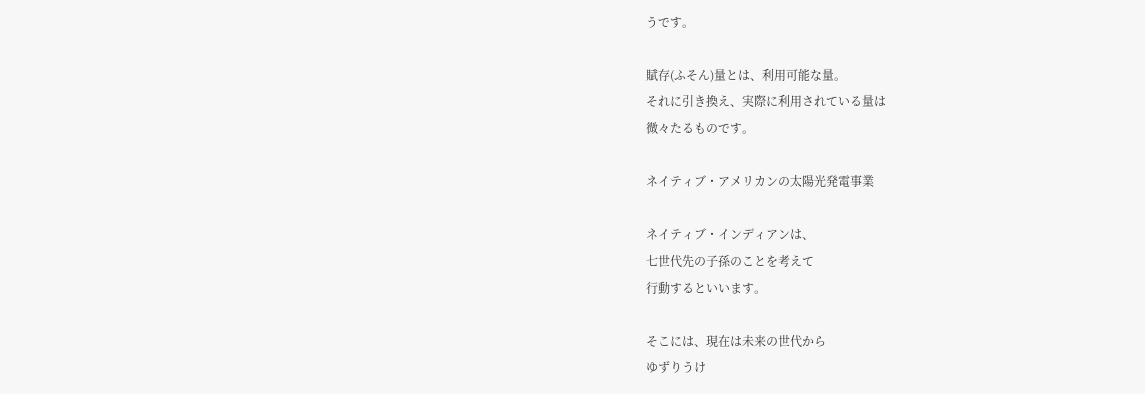うです。

賦存(ふそん)量とは、利用可能な量。
それに引き換え、実際に利用されている量は
微々たるものです。

ネイティブ・アメリカンの太陽光発電事業

ネイティブ・インディアンは、
七世代先の子孫のことを考えて
行動するといいます。

そこには、現在は未来の世代から
ゆずりうけ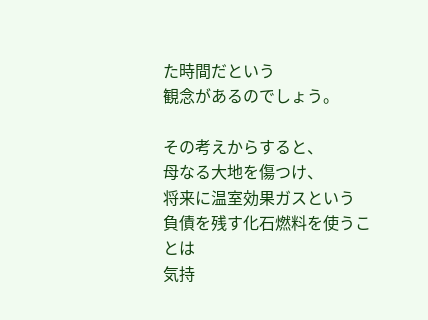た時間だという
観念があるのでしょう。

その考えからすると、
母なる大地を傷つけ、
将来に温室効果ガスという
負債を残す化石燃料を使うことは
気持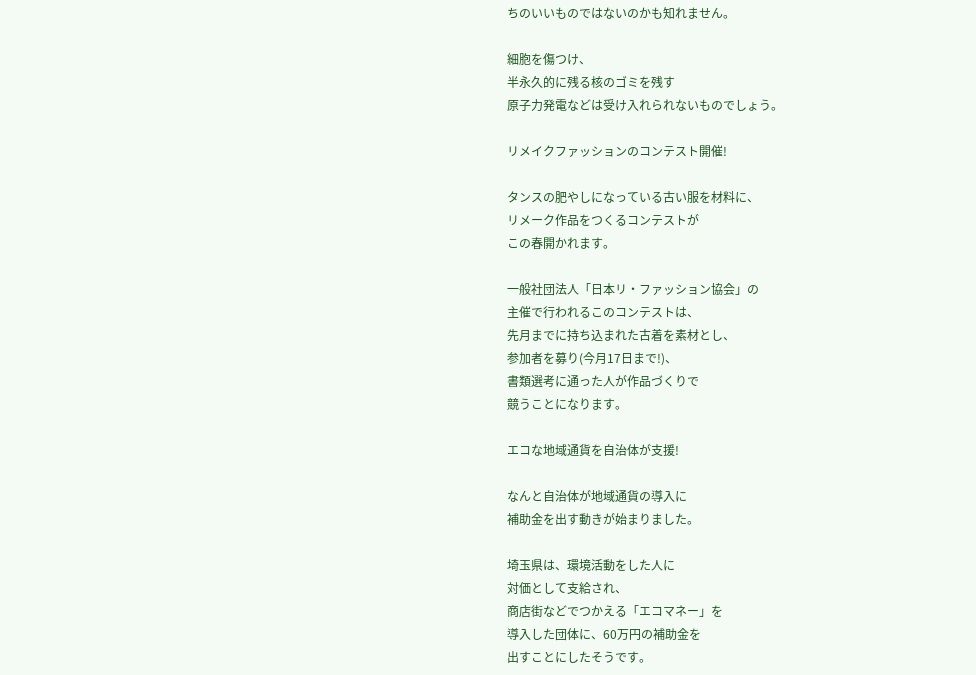ちのいいものではないのかも知れません。

細胞を傷つけ、
半永久的に残る核のゴミを残す
原子力発電などは受け入れられないものでしょう。

リメイクファッションのコンテスト開催!

タンスの肥やしになっている古い服を材料に、
リメーク作品をつくるコンテストが
この春開かれます。

一般社団法人「日本リ・ファッション協会」の
主催で行われるこのコンテストは、
先月までに持ち込まれた古着を素材とし、
参加者を募り(今月17日まで!)、
書類選考に通った人が作品づくりで
競うことになります。

エコな地域通貨を自治体が支援!

なんと自治体が地域通貨の導入に
補助金を出す動きが始まりました。

埼玉県は、環境活動をした人に
対価として支給され、
商店街などでつかえる「エコマネー」を
導入した団体に、60万円の補助金を
出すことにしたそうです。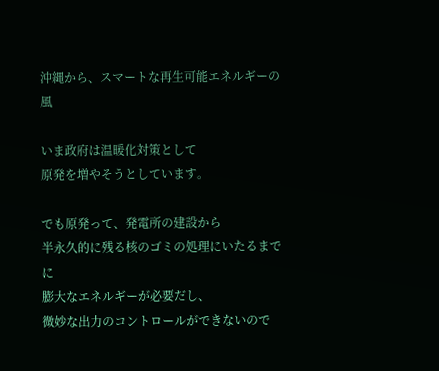沖縄から、スマートな再生可能エネルギーの風

いま政府は温暖化対策として
原発を増やそうとしています。

でも原発って、発電所の建設から
半永久的に残る核のゴミの処理にいたるまでに
膨大なエネルギーが必要だし、
微妙な出力のコントロールができないので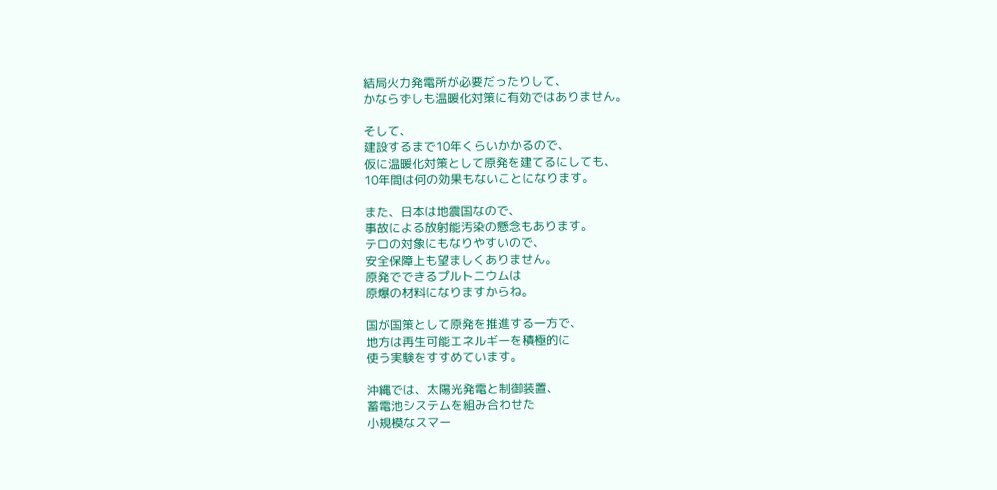結局火力発電所が必要だったりして、
かならずしも温暖化対策に有効ではありません。

そして、
建設するまで10年くらいかかるので、
仮に温暖化対策として原発を建てるにしても、
10年間は何の効果もないことになります。

また、日本は地震国なので、
事故による放射能汚染の懸念もあります。
テロの対象にもなりやすいので、
安全保障上も望ましくありません。
原発でできるプルトニウムは
原爆の材料になりますからね。

国が国策として原発を推進する一方で、
地方は再生可能エネルギーを積極的に
使う実験をすすめています。

沖縄では、太陽光発電と制御装置、
蓄電池システムを組み合わせた
小規模なスマー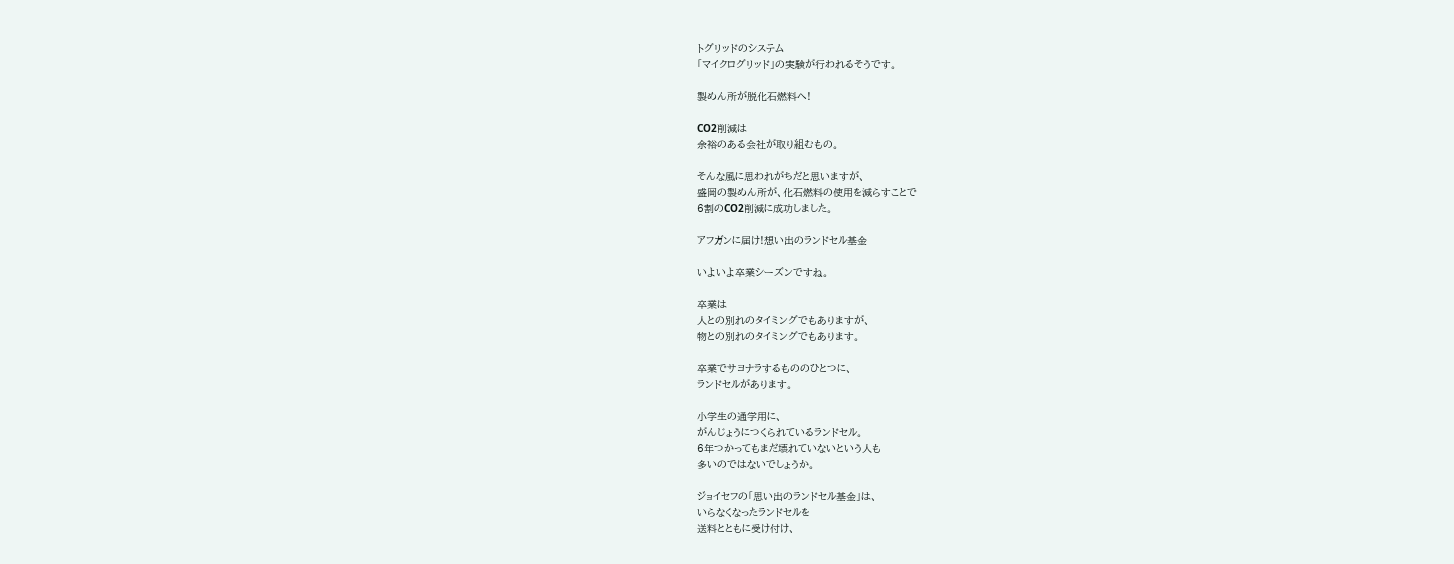トグリッドのシステム
「マイクログリッド」の実験が行われるそうです。

製めん所が脱化石燃料へ!

CO2削減は
余裕のある会社が取り組むもの。

そんな風に思われがちだと思いますが、
盛岡の製めん所が、化石燃料の使用を減らすことで
6割のCO2削減に成功しました。

アフガンに届け!想い出のランドセル基金

いよいよ卒業シーズンですね。

卒業は
人との別れのタイミングでもありますが、
物との別れのタイミングでもあります。

卒業でサヨナラするもののひとつに、
ランドセルがあります。

小学生の通学用に、
がんじょうにつくられているランドセル。
6年つかってもまだ壊れていないという人も
多いのではないでしょうか。

ジョイセフの「思い出のランドセル基金」は、
いらなくなったランドセルを
送料とともに受け付け、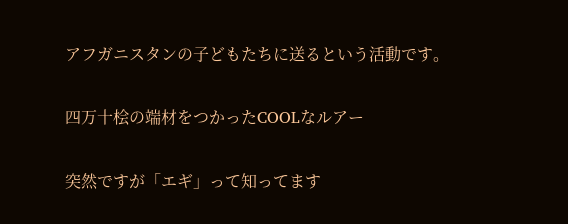アフガニスタンの子どもたちに送るという活動です。

四万十桧の端材をつかったCOOLなルアー

突然ですが「エギ」って知ってます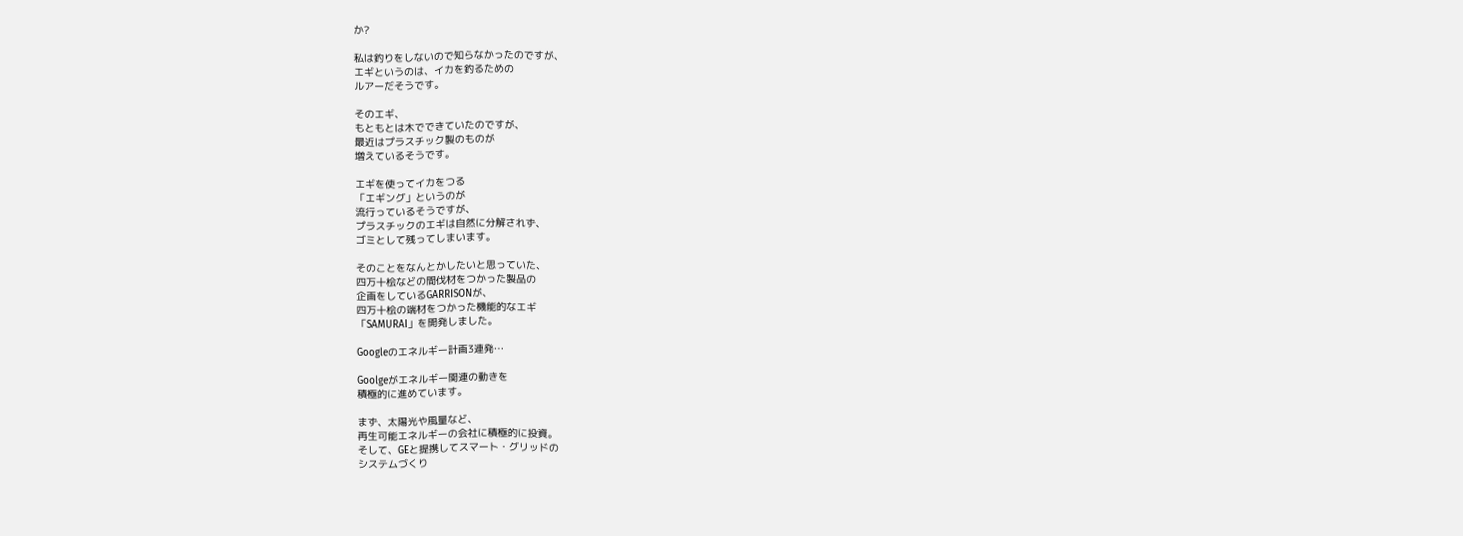か?

私は釣りをしないので知らなかったのですが、
エギというのは、イカを釣るための
ルアーだそうです。

そのエギ、
もともとは木でできていたのですが、
最近はプラスチック製のものが
増えているそうです。

エギを使ってイカをつる
「エギング」というのが
流行っているそうですが、
プラスチックのエギは自然に分解されず、
ゴミとして残ってしまいます。

そのことをなんとかしたいと思っていた、
四万十桧などの間伐材をつかった製品の
企画をしているGARRISONが、
四万十桧の端材をつかった機能的なエギ
「SAMURAI」を開発しました。

Googleのエネルギー計画3連発…

Goolgeがエネルギー関連の動きを
積極的に進めています。

まず、太陽光や風量など、
再生可能エネルギーの会社に積極的に投資。
そして、GEと提携してスマート・グリッドの
システムづくり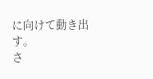に向けて動き出す。
さ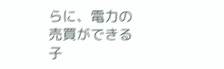らに、電力の売買ができる子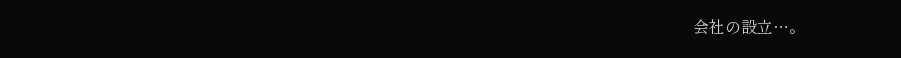会社の設立…。